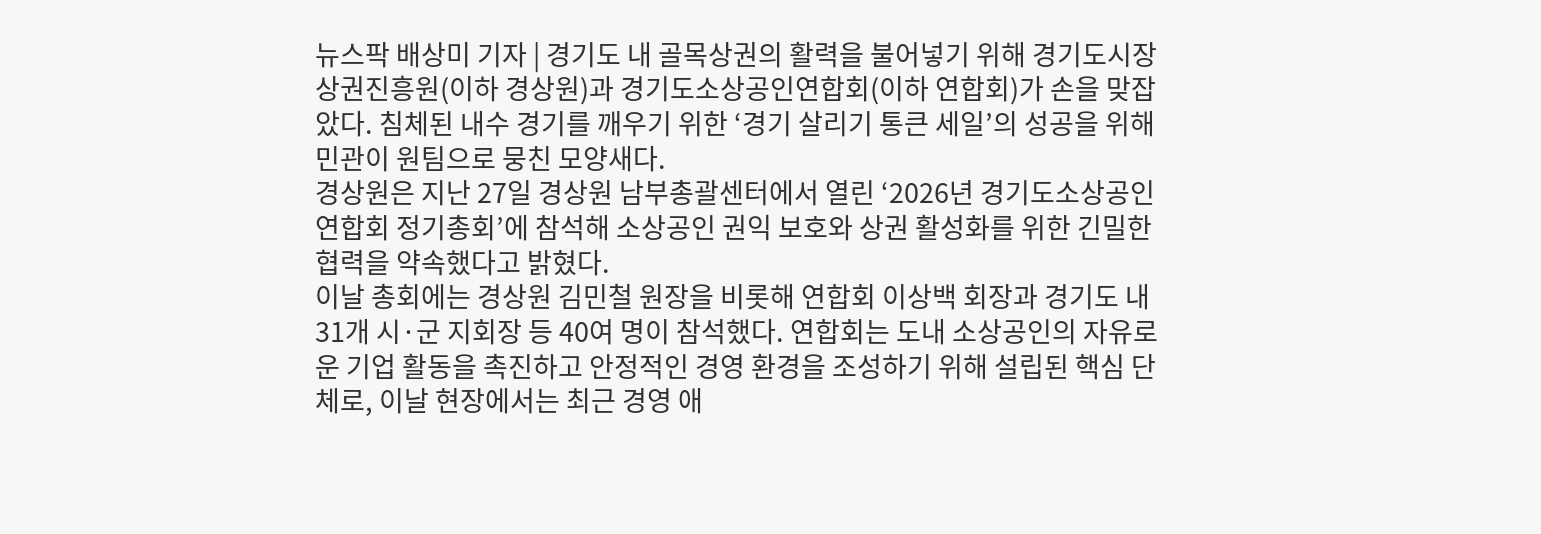뉴스팍 배상미 기자 | 경기도 내 골목상권의 활력을 불어넣기 위해 경기도시장상권진흥원(이하 경상원)과 경기도소상공인연합회(이하 연합회)가 손을 맞잡았다. 침체된 내수 경기를 깨우기 위한 ‘경기 살리기 통큰 세일’의 성공을 위해 민관이 원팀으로 뭉친 모양새다.
경상원은 지난 27일 경상원 남부총괄센터에서 열린 ‘2026년 경기도소상공인연합회 정기총회’에 참석해 소상공인 권익 보호와 상권 활성화를 위한 긴밀한 협력을 약속했다고 밝혔다.
이날 총회에는 경상원 김민철 원장을 비롯해 연합회 이상백 회장과 경기도 내 31개 시·군 지회장 등 40여 명이 참석했다. 연합회는 도내 소상공인의 자유로운 기업 활동을 촉진하고 안정적인 경영 환경을 조성하기 위해 설립된 핵심 단체로, 이날 현장에서는 최근 경영 애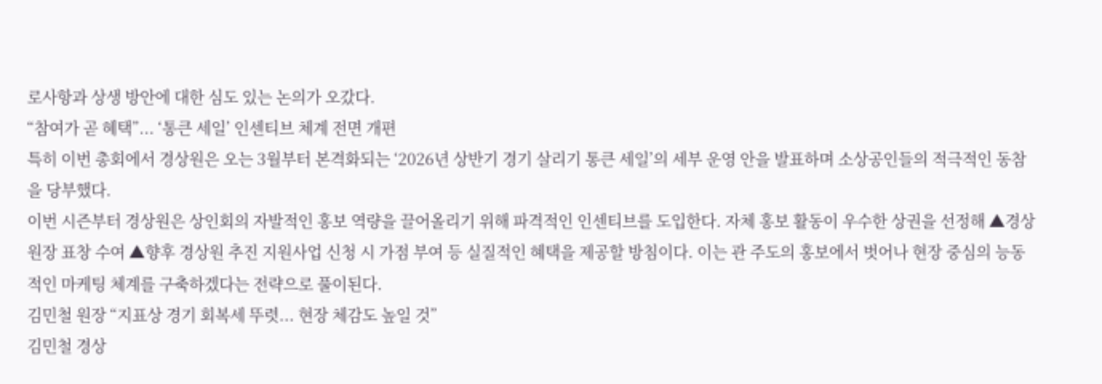로사항과 상생 방안에 대한 심도 있는 논의가 오갔다.
“참여가 곧 혜택”... ‘통큰 세일’ 인센티브 체계 전면 개편
특히 이번 총회에서 경상원은 오는 3월부터 본격화되는 ‘2026년 상반기 경기 살리기 통큰 세일’의 세부 운영 안을 발표하며 소상공인들의 적극적인 동참을 당부했다.
이번 시즌부터 경상원은 상인회의 자발적인 홍보 역량을 끌어올리기 위해 파격적인 인센티브를 도입한다. 자체 홍보 활동이 우수한 상권을 선정해 ▲경상원장 표창 수여 ▲향후 경상원 추진 지원사업 신청 시 가점 부여 등 실질적인 혜택을 제공할 방침이다. 이는 관 주도의 홍보에서 벗어나 현장 중심의 능동적인 마케팅 체계를 구축하겠다는 전략으로 풀이된다.
김민철 원장 “지표상 경기 회복세 뚜렷... 현장 체감도 높일 것”
김민철 경상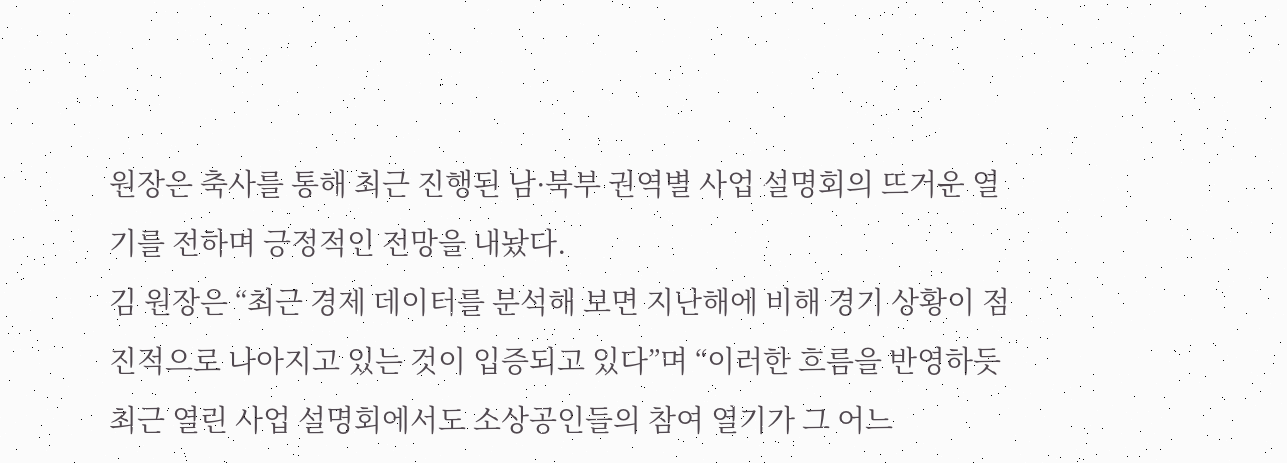원장은 축사를 통해 최근 진행된 남·북부 권역별 사업 설명회의 뜨거운 열기를 전하며 긍정적인 전망을 내놨다.
김 원장은 “최근 경제 데이터를 분석해 보면 지난해에 비해 경기 상황이 점진적으로 나아지고 있는 것이 입증되고 있다”며 “이러한 흐름을 반영하듯 최근 열린 사업 설명회에서도 소상공인들의 참여 열기가 그 어느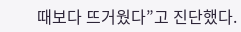때보다 뜨거웠다”고 진단했다.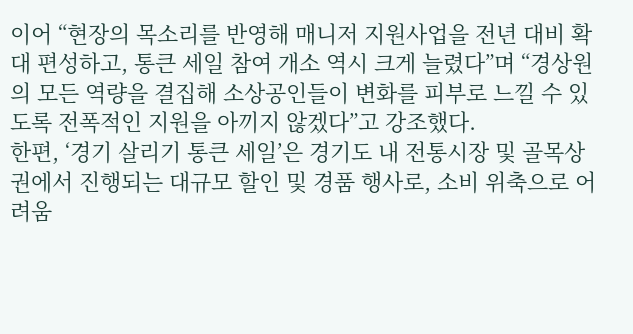이어 “현장의 목소리를 반영해 매니저 지원사업을 전년 대비 확대 편성하고, 통큰 세일 참여 개소 역시 크게 늘렸다”며 “경상원의 모든 역량을 결집해 소상공인들이 변화를 피부로 느낄 수 있도록 전폭적인 지원을 아끼지 않겠다”고 강조했다.
한편, ‘경기 살리기 통큰 세일’은 경기도 내 전통시장 및 골목상권에서 진행되는 대규모 할인 및 경품 행사로, 소비 위축으로 어려움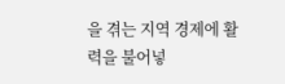을 겪는 지역 경제에 활력을 불어넣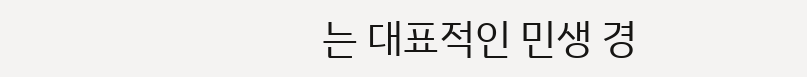는 대표적인 민생 경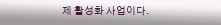제 활성화 사업이다.